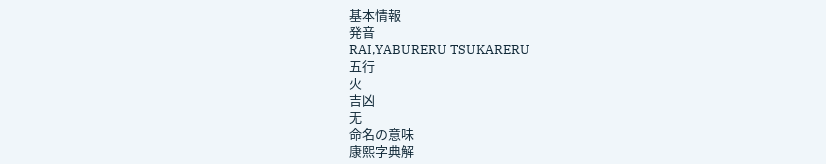基本情報
発音
RAI,YABURERU TSUKARERU
五行
火
吉凶
无
命名の意味
康熙字典解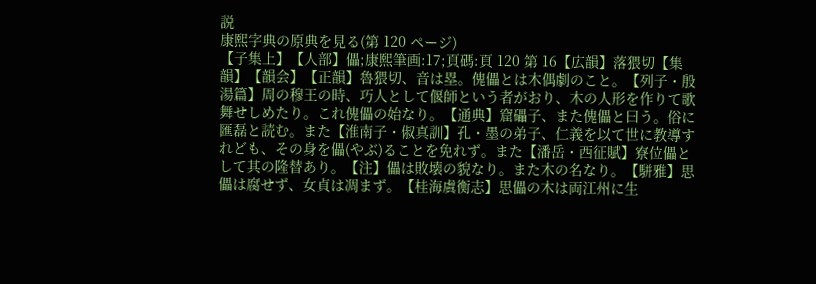説
康熙字典の原典を見る(第 120 ページ)
【子集上】【人部】儡;康煕筆画:17;頁碼:頁 120 第 16【広韻】落猥切【集韻】【韻会】【正韻】魯猥切、音は塁。傀儡とは木偶劇のこと。【列子・殷湯篇】周の穆王の時、巧人として偃師という者がおり、木の人形を作りて歌舞せしめたり。これ傀儡の始なり。【通典】窟礧子、また傀儡と曰う。俗に匯磊と読む。また【淮南子・俶真訓】孔・墨の弟子、仁義を以て世に教導すれども、その身を儡(やぶ)ることを免れず。また【潘岳・西征賦】寮位儡として其の隆替あり。【注】儡は敗壊の貌なり。また木の名なり。【駢雅】思儡は腐せず、女貞は凋まず。【桂海虞衡志】思儡の木は両江州に生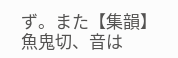ず。また【集韻】魚鬼切、音は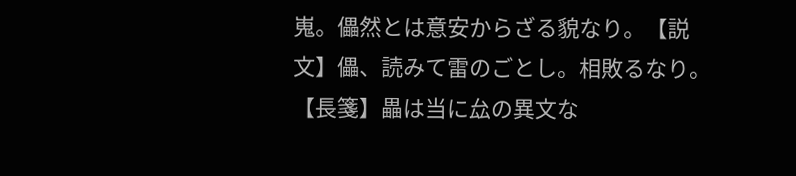嵬。儡然とは意安からざる貌なり。【説文】儡、読みて雷のごとし。相敗るなり。【長箋】畾は当に厽の異文な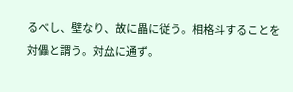るべし、壁なり、故に畾に従う。相格斗することを対儡と謂う。対厽に通ず。